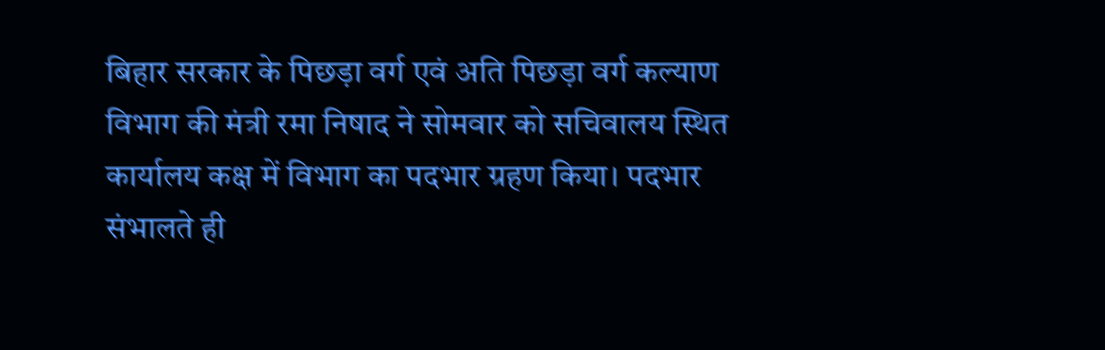बिहार सरकार के पिछड़ा वर्ग एवं अति पिछड़ा वर्ग कल्याण विभाग की मंत्री रमा निषाद ने सोमवार को सचिवालय स्थित कार्यालय कक्ष में विभाग का पदभार ग्रहण किया। पदभार संभालते ही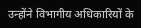उन्होंने विभागीय अधिकारियों के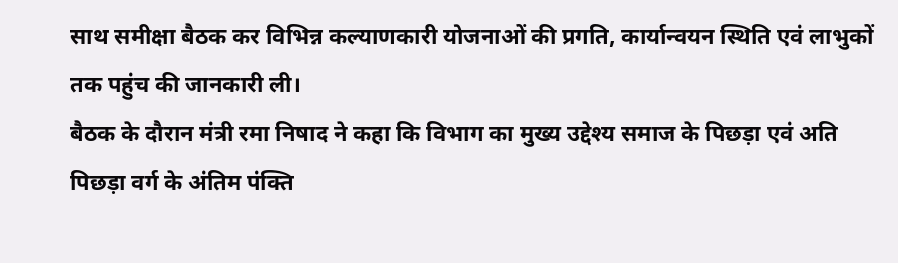साथ समीक्षा बैठक कर विभिन्न कल्याणकारी योजनाओं की प्रगति, कार्यान्वयन स्थिति एवं लाभुकों तक पहुंच की जानकारी ली।
बैठक के दौरान मंत्री रमा निषाद ने कहा कि विभाग का मुख्य उद्देश्य समाज के पिछड़ा एवं अति पिछड़ा वर्ग के अंतिम पंक्ति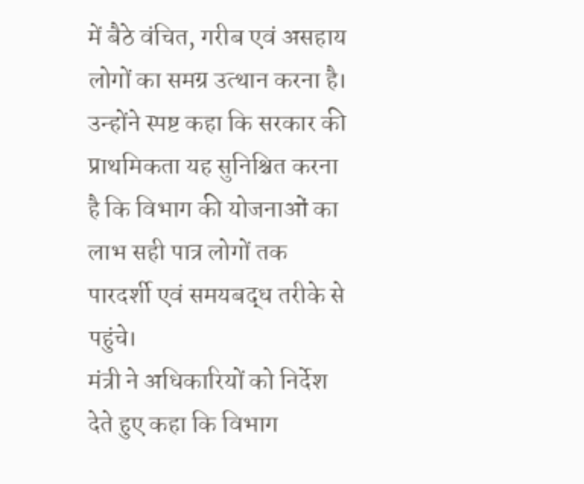में बैठे वंचित, गरीब एवं असहाय लोगों का समग्र उत्थान करना है। उन्होंने स्पष्ट कहा कि सरकार की प्राथमिकता यह सुनिश्चित करना है कि विभाग की योजनाओं का लाभ सही पात्र लोगों तक पारदर्शी एवं समयबद्ध तरीके से पहुंचे।
मंत्री ने अधिकारियों को निर्देश देते हुए कहा कि विभाग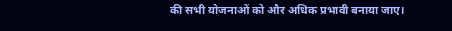की सभी योजनाओं को और अधिक प्रभावी बनाया जाए।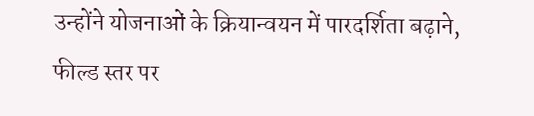उन्होंने योजनाओं के क्रियान्वयन में पारदर्शिता बढ़ाने, फील्ड स्तर पर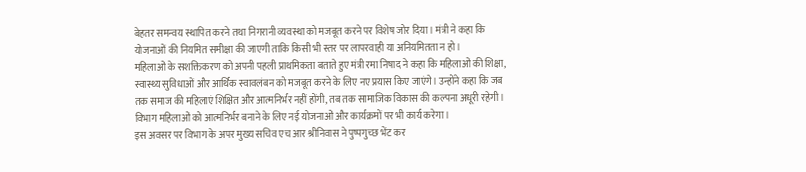बेहतर समन्वय स्थापित करने तथा निगरानी व्यवस्था को मजबूत करने पर विशेष जोर दिया। मंत्री ने कहा कि योजनाओं की नियमित समीक्षा की जाएगी ताकि किसी भी स्तर पर लापरवाही या अनियमितता न हो।
महिलाओं के सशक्तिकरण को अपनी पहली प्राथमिकता बताते हुए मंत्री रमा निषाद ने कहा कि महिलाओं की शिक्षा, स्वास्थ्य सुविधाओं और आर्थिक स्वावलंबन को मजबूत करने के लिए नए प्रयास किए जाएंगे। उन्होंने कहा कि जब तक समाज की महिलाएं शिक्षित और आत्मनिर्भर नहीं होंगी, तब तक सामाजिक विकास की कल्पना अधूरी रहेगी। विभाग महिलाओं को आत्मनिर्भर बनाने के लिए नई योजनाओं और कार्यक्रमों पर भी कार्य करेगा।
इस अवसर पर विभाग के अपर मुख्य सचिव एच आर श्रीनिवास ने पुष्पगुच्छ भेंट कर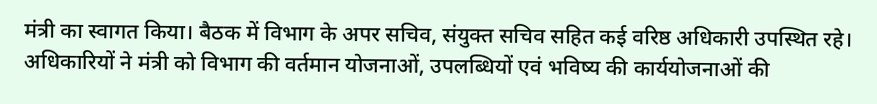मंत्री का स्वागत किया। बैठक में विभाग के अपर सचिव, संयुक्त सचिव सहित कई वरिष्ठ अधिकारी उपस्थित रहे। अधिकारियों ने मंत्री को विभाग की वर्तमान योजनाओं, उपलब्धियों एवं भविष्य की कार्ययोजनाओं की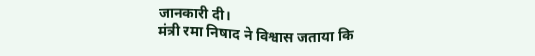जानकारी दी।
मंत्री रमा निषाद ने विश्वास जताया कि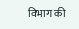विभाग की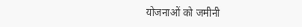योजनाओं को जमीनी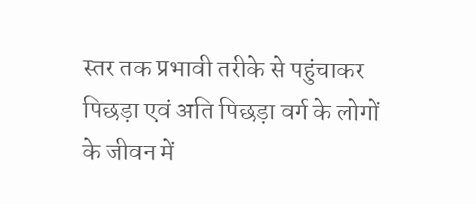स्तर तक प्रभावी तरीके से पहुंचाकर पिछड़ा एवं अति पिछड़ा वर्ग के लोगों के जीवन में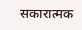सकारात्मक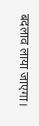बदलाव लाया जाएगा।